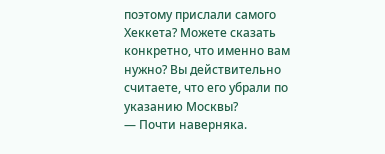поэтому прислали самого Хеккета? Можете сказать конкретно, что именно вам нужно? Вы действительно считаете, что его убрали по указанию Москвы?
— Почти наверняка.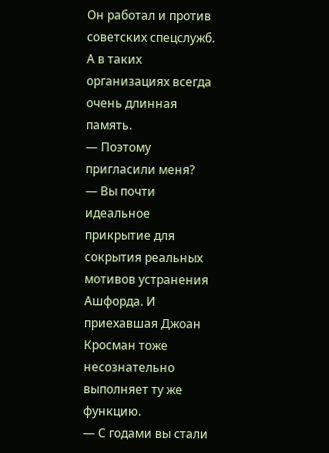Он работал и против советских спецслужб. А в таких организациях всегда очень длинная память.
— Поэтому пригласили меня?
— Вы почти идеальное прикрытие для сокрытия реальных мотивов устранения Ашфорда. И приехавшая Джоан Кросман тоже несознательно выполняет ту же функцию.
— С годами вы стали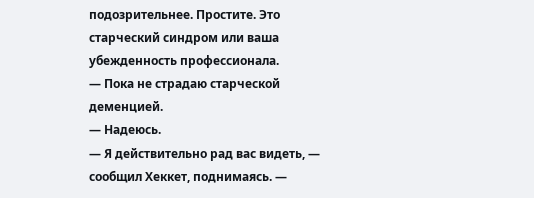подозрительнее. Простите. Это старческий синдром или ваша убежденность профессионала.
— Пока не страдаю старческой деменцией.
— Надеюсь.
— Я действительно рад вас видеть, — сообщил Хеккет, поднимаясь. —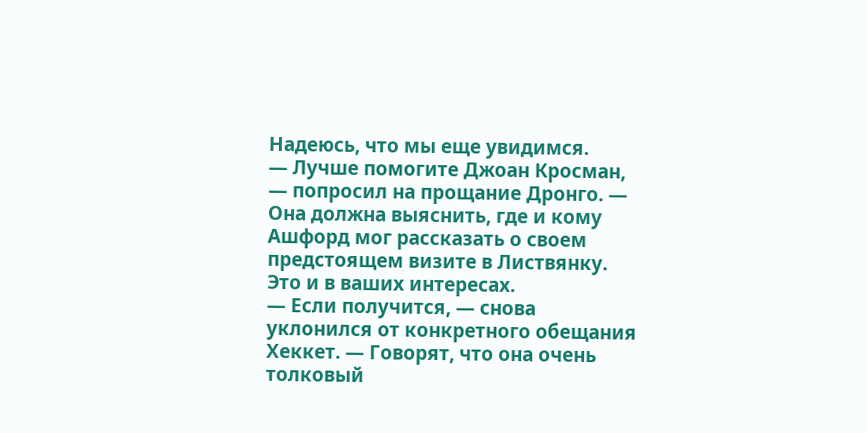Надеюсь, что мы еще увидимся.
— Лучше помогите Джоан Кросман, — попросил на прощание Дронго. — Она должна выяснить, где и кому Ашфорд мог рассказать о своем предстоящем визите в Листвянку. Это и в ваших интересах.
— Если получится, — снова уклонился от конкретного обещания Хеккет. — Говорят, что она очень толковый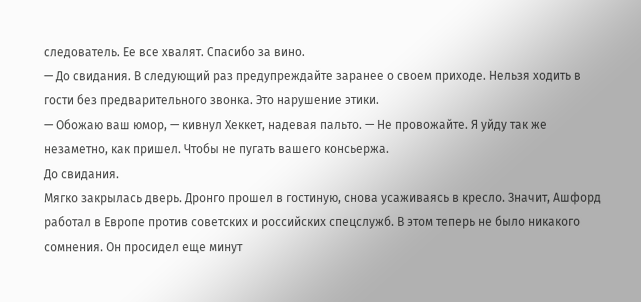следователь. Ее все хвалят. Спасибо за вино.
— До свидания. В следующий раз предупреждайте заранее о своем приходе. Нельзя ходить в гости без предварительного звонка. Это нарушение этики.
— Обожаю ваш юмор, — кивнул Хеккет, надевая пальто. — Не провожайте. Я уйду так же незаметно, как пришел. Чтобы не пугать вашего консьержа.
До свидания.
Мягко закрылась дверь. Дронго прошел в гостиную, снова усаживаясь в кресло. Значит, Ашфорд работал в Европе против советских и российских спецслужб. В этом теперь не было никакого сомнения. Он просидел еще минут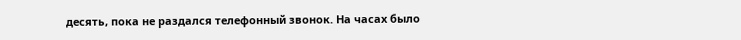десять, пока не раздался телефонный звонок. На часах было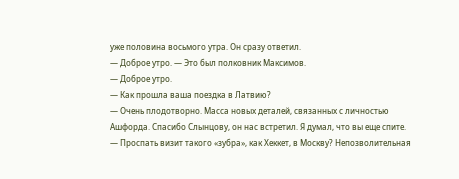уже половина восьмого утра. Он сразу ответил.
— Доброе утро. — Это был полковник Максимов.
— Доброе утро.
— Как прошла ваша поездка в Латвию?
— Очень плодотворно. Масса новых деталей, связанных с личностью Ашфорда. Спасибо Слынцову, он нас встретил. Я думал, что вы еще спите.
— Проспать визит такого «зубра», как Хеккет, в Москву? Непозволительная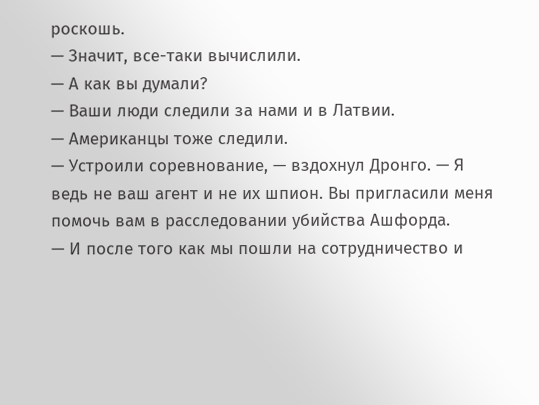роскошь.
— Значит, все-таки вычислили.
— А как вы думали?
— Ваши люди следили за нами и в Латвии.
— Американцы тоже следили.
— Устроили соревнование, — вздохнул Дронго. — Я ведь не ваш агент и не их шпион. Вы пригласили меня помочь вам в расследовании убийства Ашфорда.
— И после того как мы пошли на сотрудничество и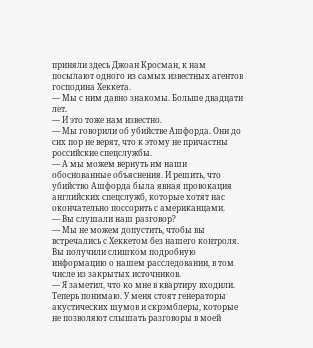приняли здесь Джоан Кросман, к нам посылают одного из самых известных агентов господина Хеккета.
— Мы с ним давно знакомы. Больше двадцати лет.
— И это тоже нам известно.
— Мы говорили об убийстве Ашфорда. Они до сих пор не верят, что к этому не причастны российские спецслужбы.
— А мы можем вернуть им наши обоснованные объяснения. И решить, что убийство Ашфорда была явная провокация английских спецслужб, которые хотят нас окончательно поссорить с американцами.
— Вы слушали наш разговор?
— Мы не можем допустить, чтобы вы встречались с Хеккетом без нашего контроля. Вы получили слишком подробную информацию о нашем расследовании, в том числе из закрытых источников.
— Я заметил, что ко мне в квартиру входили. Теперь понимаю. У меня стоят генераторы акустических шумов и скрэмблеры, которые не позволяют слышать разговоры в моей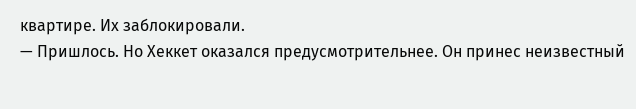квартире. Их заблокировали.
— Пришлось. Но Хеккет оказался предусмотрительнее. Он принес неизвестный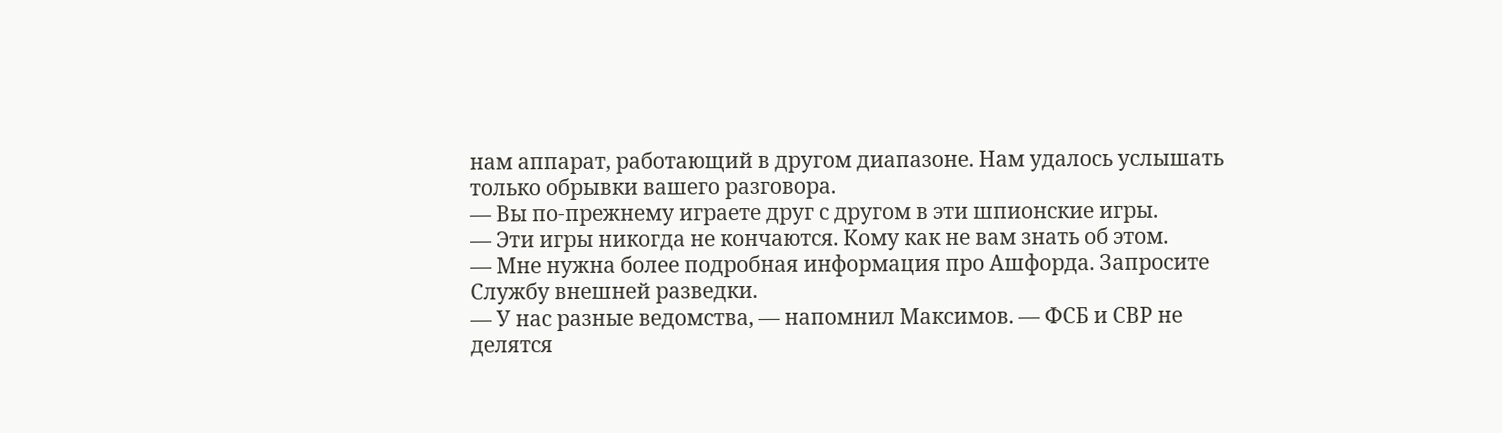нам аппарат, работающий в другом диапазоне. Нам удалось услышать только обрывки вашего разговора.
— Вы по-прежнему играете друг с другом в эти шпионские игры.
— Эти игры никогда не кончаются. Кому как не вам знать об этом.
— Мне нужна более подробная информация про Ашфорда. Запросите Службу внешней разведки.
— У нас разные ведомства, — напомнил Максимов. — ФСБ и СВР не делятся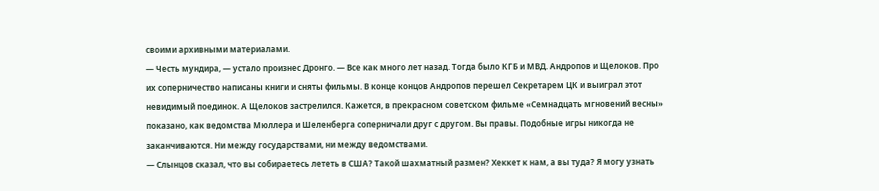своими архивными материалами.
— Честь мундира, — устало произнес Дронго. — Все как много лет назад. Тогда было КГБ и МВД. Андропов и Щелоков. Про их соперничество написаны книги и сняты фильмы. В конце концов Андропов перешел Секретарем ЦК и выиграл этот невидимый поединок. А Щелоков застрелился. Кажется, в прекрасном советском фильме «Семнадцать мгновений весны» показано, как ведомства Мюллера и Шеленберга соперничали друг с другом. Вы правы. Подобные игры никогда не заканчиваются. Ни между государствами, ни между ведомствами.
— Слынцов сказал, что вы собираетесь лететь в США? Такой шахматный размен? Хеккет к нам, а вы туда? Я могу узнать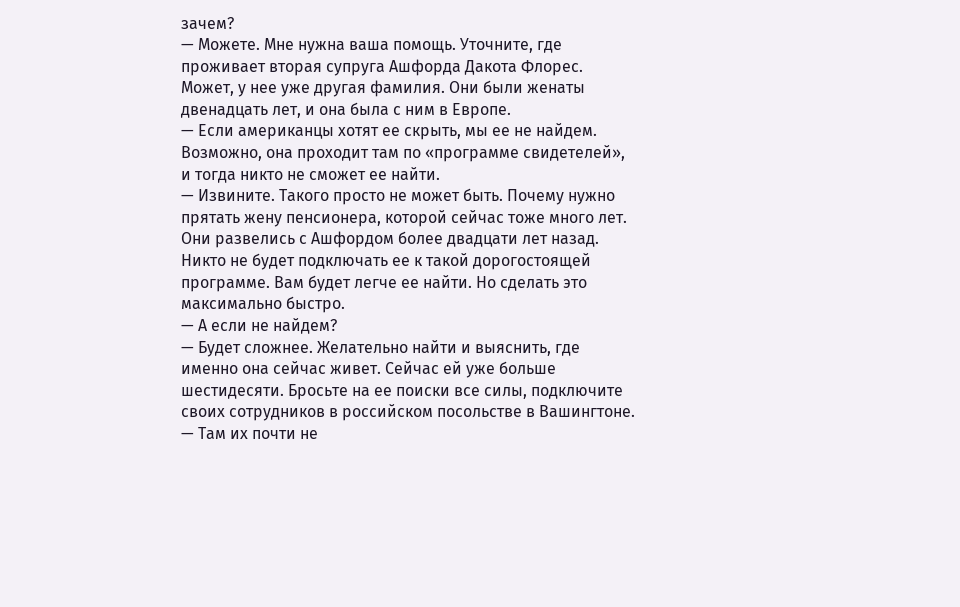зачем?
— Можете. Мне нужна ваша помощь. Уточните, где проживает вторая супруга Ашфорда Дакота Флорес. Может, у нее уже другая фамилия. Они были женаты двенадцать лет, и она была с ним в Европе.
— Если американцы хотят ее скрыть, мы ее не найдем. Возможно, она проходит там по «программе свидетелей», и тогда никто не сможет ее найти.
— Извините. Такого просто не может быть. Почему нужно прятать жену пенсионера, которой сейчас тоже много лет. Они развелись с Ашфордом более двадцати лет назад. Никто не будет подключать ее к такой дорогостоящей программе. Вам будет легче ее найти. Но сделать это максимально быстро.
— А если не найдем?
— Будет сложнее. Желательно найти и выяснить, где именно она сейчас живет. Сейчас ей уже больше шестидесяти. Бросьте на ее поиски все силы, подключите своих сотрудников в российском посольстве в Вашингтоне.
— Там их почти не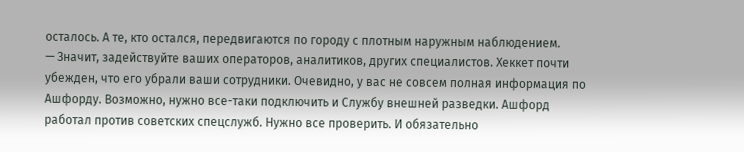осталось. А те, кто остался, передвигаются по городу с плотным наружным наблюдением.
— Значит, задействуйте ваших операторов, аналитиков, других специалистов. Хеккет почти убежден, что его убрали ваши сотрудники. Очевидно, у вас не совсем полная информация по Ашфорду. Возможно, нужно все-таки подключить и Службу внешней разведки. Ашфорд работал против советских спецслужб. Нужно все проверить. И обязательно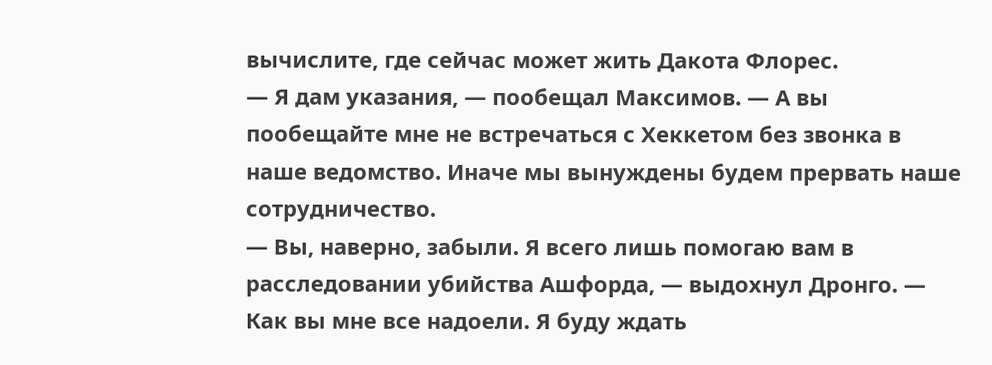вычислите, где сейчас может жить Дакота Флорес.
— Я дам указания, — пообещал Максимов. — А вы пообещайте мне не встречаться с Хеккетом без звонка в наше ведомство. Иначе мы вынуждены будем прервать наше сотрудничество.
— Вы, наверно, забыли. Я всего лишь помогаю вам в расследовании убийства Ашфорда, — выдохнул Дронго. — Как вы мне все надоели. Я буду ждать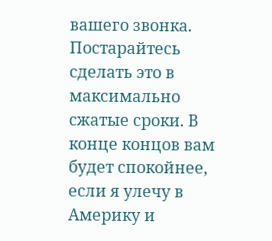вашего звонка. Постарайтесь сделать это в максимально сжатые сроки. В конце концов вам будет спокойнее, если я улечу в Америку и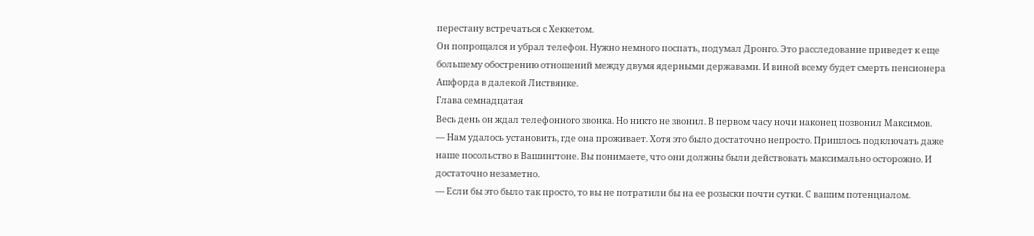перестану встречаться с Хеккетом.
Он попрощался и убрал телефон. Нужно немного поспать, подумал Дронго. Это расследование приведет к еще большему обострению отношений между двумя ядерными державами. И виной всему будет смерть пенсионера Ашфорда в далекой Листвянке.
Глава семнадцатая
Весь день он ждал телефонного звонка. Но никто не звонил. В первом часу ночи наконец позвонил Максимов.
— Нам удалось установить, где она проживает. Хотя это было достаточно непросто. Пришлось подключать даже наше посольство в Вашингтоне. Вы понимаете, что они должны были действовать максимально осторожно. И достаточно незаметно.
— Если бы это было так просто, то вы не потратили бы на ее розыски почти сутки. С вашим потенциалом.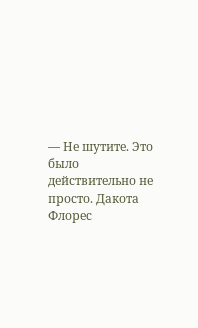— Не шутите. Это было действительно не просто. Дакота Флорес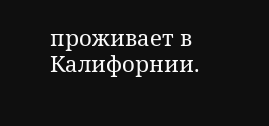проживает в Калифорнии.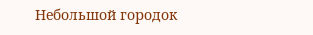Небольшой городок